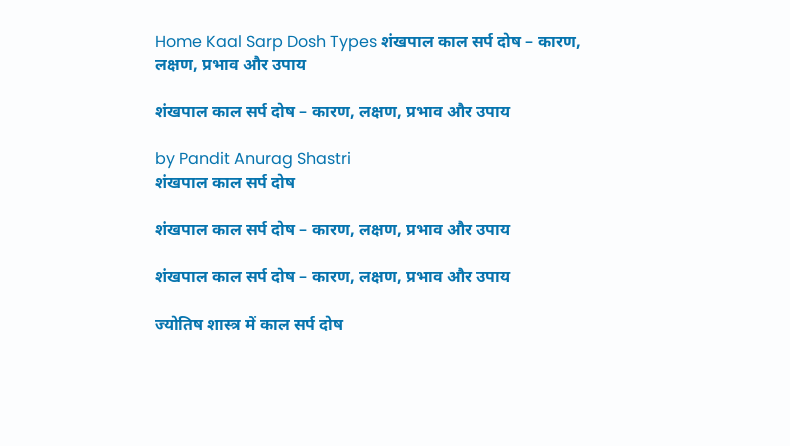Home Kaal Sarp Dosh Types शंखपाल काल सर्प दोष – कारण, लक्षण, प्रभाव और उपाय

शंखपाल काल सर्प दोष – कारण, लक्षण, प्रभाव और उपाय

by Pandit Anurag Shastri
शंखपाल काल सर्प दोष

शंखपाल काल सर्प दोष – कारण, लक्षण, प्रभाव और उपाय

शंखपाल काल सर्प दोष – कारण, लक्षण, प्रभाव और उपाय

ज्योतिष शास्त्र में काल सर्प दोष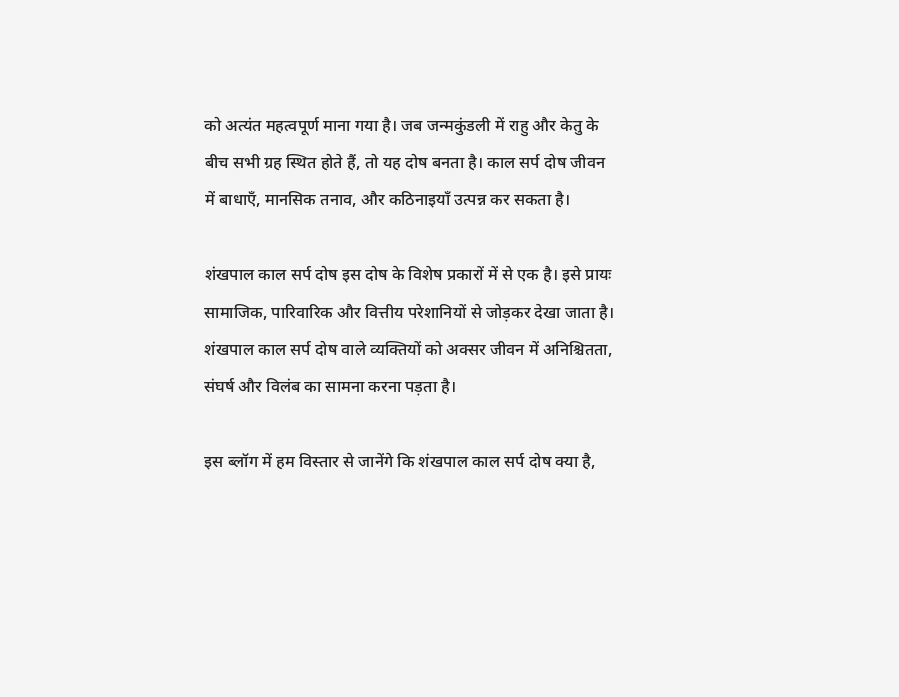को अत्यंत महत्वपूर्ण माना गया है। जब जन्मकुंडली में राहु और केतु के बीच सभी ग्रह स्थित होते हैं, तो यह दोष बनता है। काल सर्प दोष जीवन में बाधाएँ, मानसिक तनाव, और कठिनाइयाँ उत्पन्न कर सकता है।

शंखपाल काल सर्प दोष इस दोष के विशेष प्रकारों में से एक है। इसे प्रायः सामाजिक, पारिवारिक और वित्तीय परेशानियों से जोड़कर देखा जाता है। शंखपाल काल सर्प दोष वाले व्यक्तियों को अक्सर जीवन में अनिश्चितता, संघर्ष और विलंब का सामना करना पड़ता है।

इस ब्लॉग में हम विस्तार से जानेंगे कि शंखपाल काल सर्प दोष क्या है,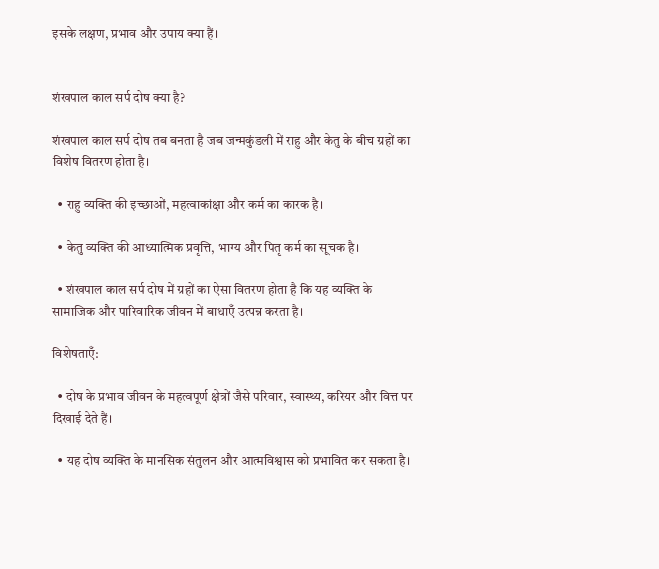इसके लक्षण, प्रभाव और उपाय क्या हैं।


शंखपाल काल सर्प दोष क्या है?

शंखपाल काल सर्प दोष तब बनता है जब जन्मकुंडली में राहु और केतु के बीच ग्रहों का विशेष वितरण होता है।

  • राहु व्यक्ति की इच्छाओं, महत्वाकांक्षा और कर्म का कारक है।

  • केतु व्यक्ति की आध्यात्मिक प्रवृत्ति, भाग्य और पितृ कर्म का सूचक है।

  • शंखपाल काल सर्प दोष में ग्रहों का ऐसा वितरण होता है कि यह व्यक्ति के सामाजिक और पारिवारिक जीवन में बाधाएँ उत्पन्न करता है।

विशेषताएँ:

  • दोष के प्रभाव जीवन के महत्वपूर्ण क्षेत्रों जैसे परिवार, स्वास्थ्य, करियर और वित्त पर दिखाई देते हैं।

  • यह दोष व्यक्ति के मानसिक संतुलन और आत्मविश्वास को प्रभावित कर सकता है।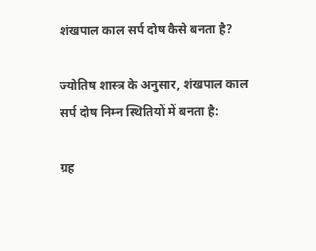शंखपाल काल सर्प दोष कैसे बनता है?

ज्योतिष शास्त्र के अनुसार, शंखपाल काल सर्प दोष निम्न स्थितियों में बनता है:

ग्रह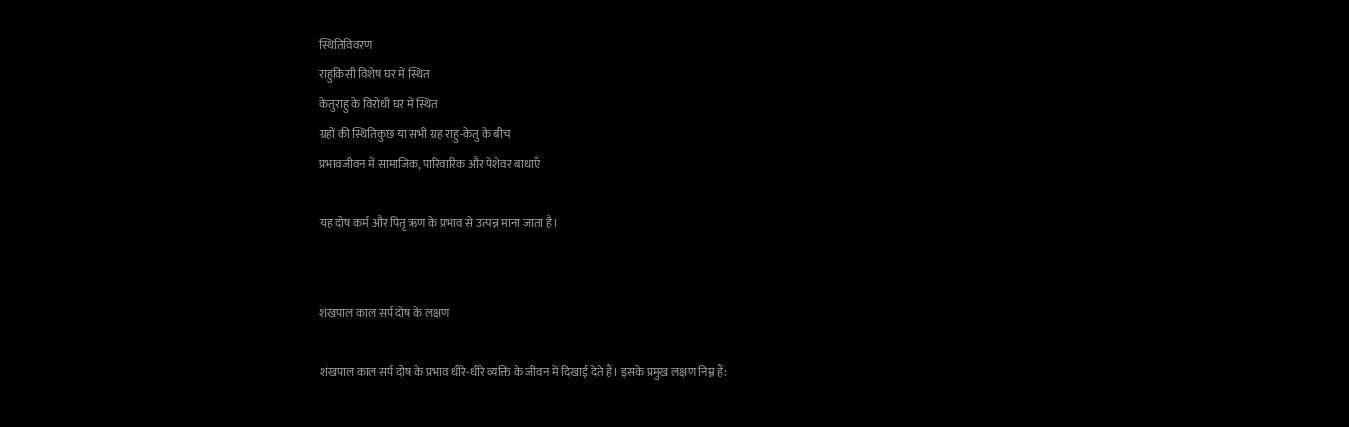स्थितिविवरण
राहुकिसी विशेष घर में स्थित
केतुराहु के विरोधी घर में स्थित
ग्रहों की स्थितिकुछ या सभी ग्रह राहु-केतु के बीच
प्रभावजीवन में सामाजिक, पारिवारिक और पेशेवर बाधाएँ

यह दोष कर्म और पितृ ऋण के प्रभाव से उत्पन्न माना जाता है।


शंखपाल काल सर्प दोष के लक्षण

शंखपाल काल सर्प दोष के प्रभाव धीरे-धीरे व्यक्ति के जीवन में दिखाई देते हैं। इसके प्रमुख लक्षण निम्न हैं: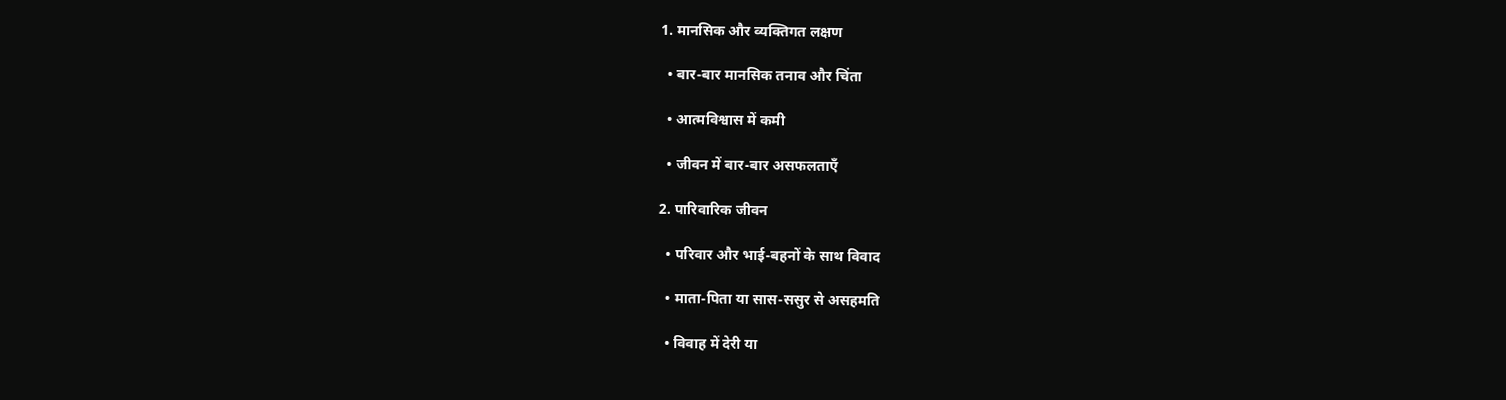1. मानसिक और व्यक्तिगत लक्षण

  • बार-बार मानसिक तनाव और चिंता

  • आत्मविश्वास में कमी

  • जीवन में बार-बार असफलताएँ

2. पारिवारिक जीवन

  • परिवार और भाई-बहनों के साथ विवाद

  • माता-पिता या सास-ससुर से असहमति

  • विवाह में देरी या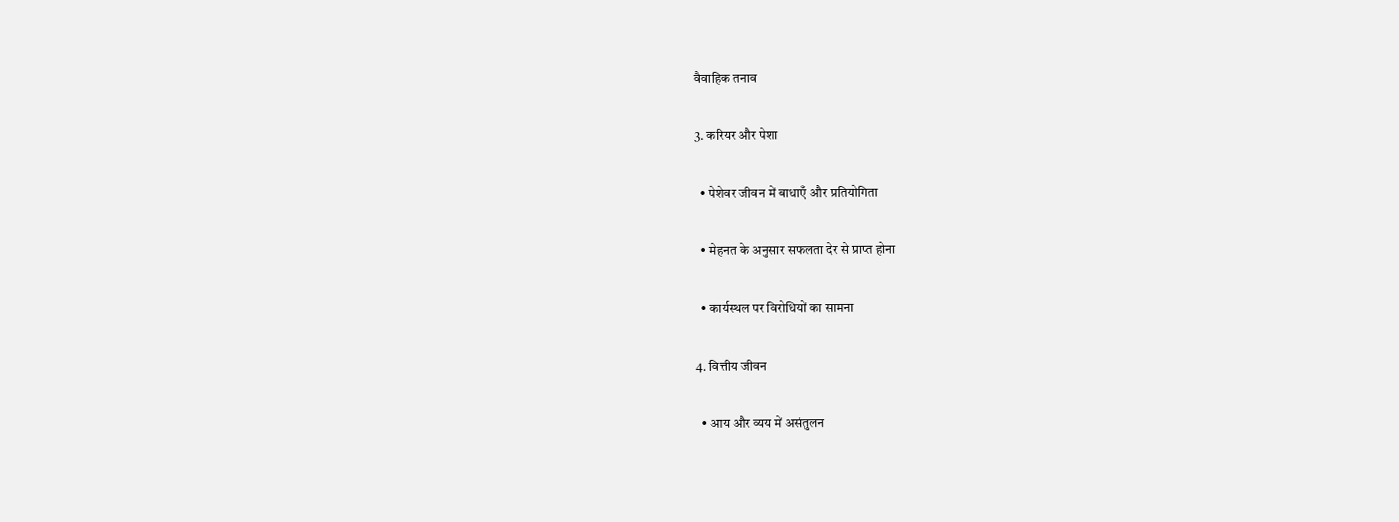वैवाहिक तनाव

3. करियर और पेशा

  • पेशेवर जीवन में बाधाएँ और प्रतियोगिता

  • मेहनत के अनुसार सफलता देर से प्राप्त होना

  • कार्यस्थल पर विरोधियों का सामना

4. वित्तीय जीवन

  • आय और व्यय में असंतुलन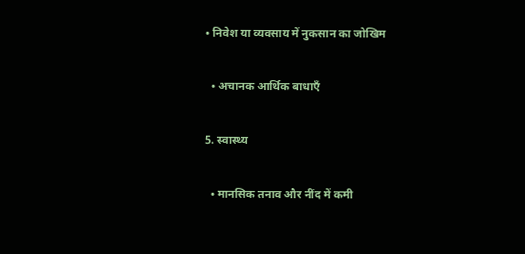• निवेश या व्यवसाय में नुकसान का जोखिम

  • अचानक आर्थिक बाधाएँ

5. स्वास्थ्य

  • मानसिक तनाव और नींद में कमी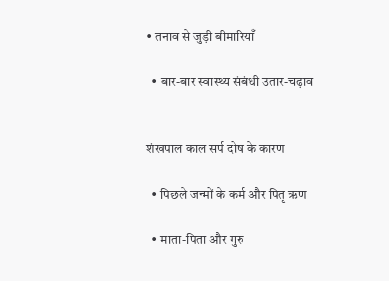• तनाव से जुड़ी बीमारियाँ

  • बार-बार स्वास्थ्य संबंधी उतार-चढ़ाव


शंखपाल काल सर्प दोष के कारण

  • पिछले जन्मों के कर्म और पितृ ऋण

  • माता-पिता और गुरु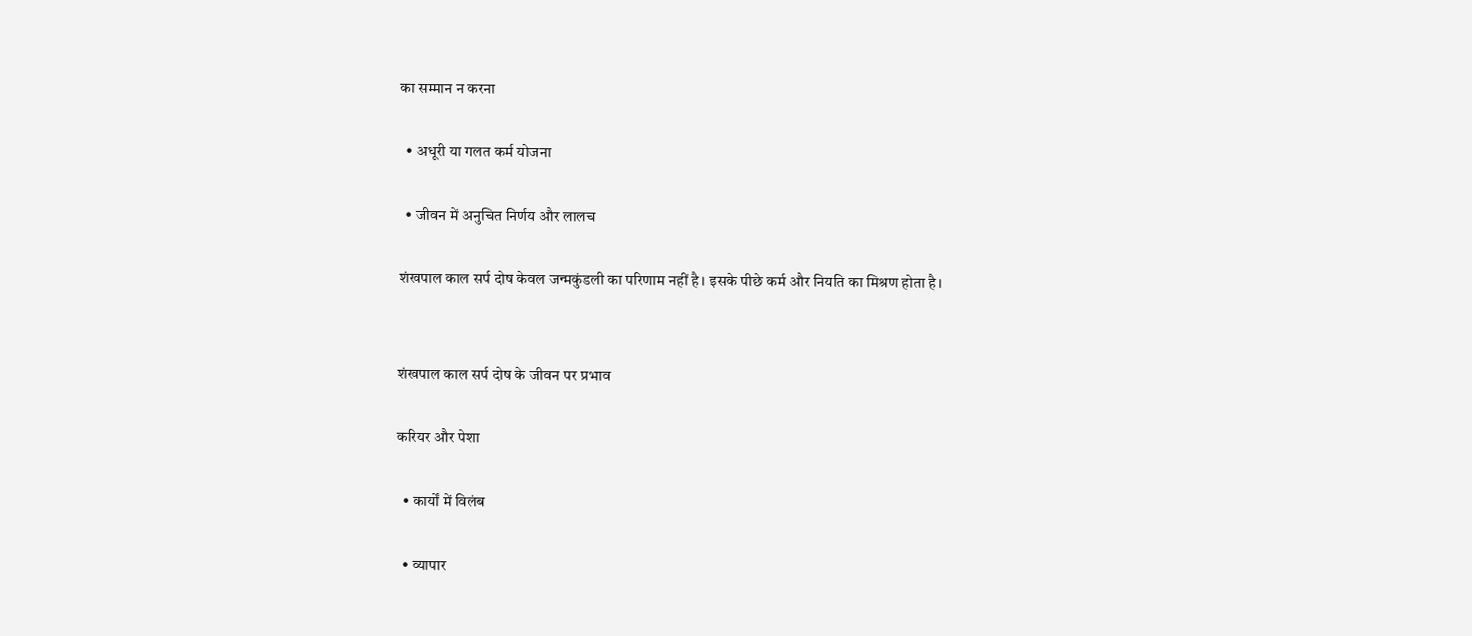का सम्मान न करना

  • अधूरी या गलत कर्म योजना

  • जीवन में अनुचित निर्णय और लालच

शंखपाल काल सर्प दोष केवल जन्मकुंडली का परिणाम नहीं है। इसके पीछे कर्म और नियति का मिश्रण होता है।


शंखपाल काल सर्प दोष के जीवन पर प्रभाव

करियर और पेशा

  • कार्यों में विलंब

  • व्यापार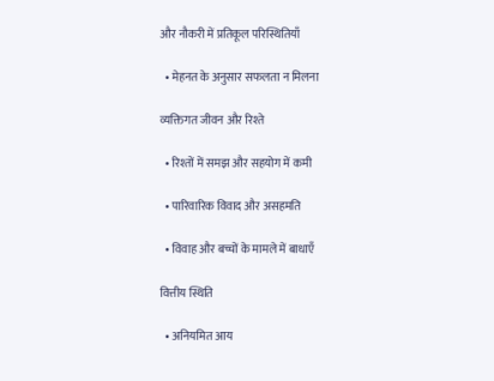और नौकरी में प्रतिकूल परिस्थितियाँ

  • मेहनत के अनुसार सफलता न मिलना

व्यक्तिगत जीवन और रिश्ते

  • रिश्तों में समझ और सहयोग में कमी

  • पारिवारिक विवाद और असहमति

  • विवाह और बच्चों के मामले में बाधाएँ

वित्तीय स्थिति

  • अनियमित आय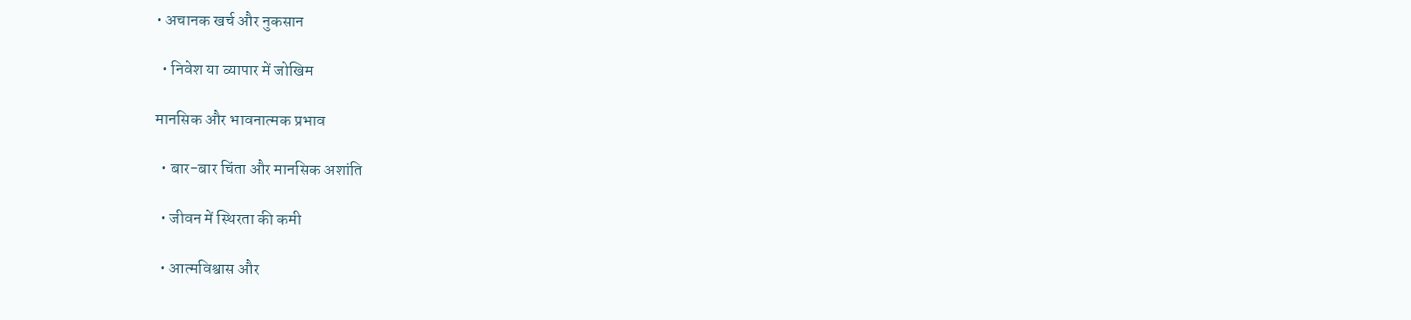• अचानक खर्च और नुकसान

  • निवेश या व्यापार में जोखिम

मानसिक और भावनात्मक प्रभाव

  • बार-बार चिंता और मानसिक अशांति

  • जीवन में स्थिरता की कमी

  • आत्मविश्वास और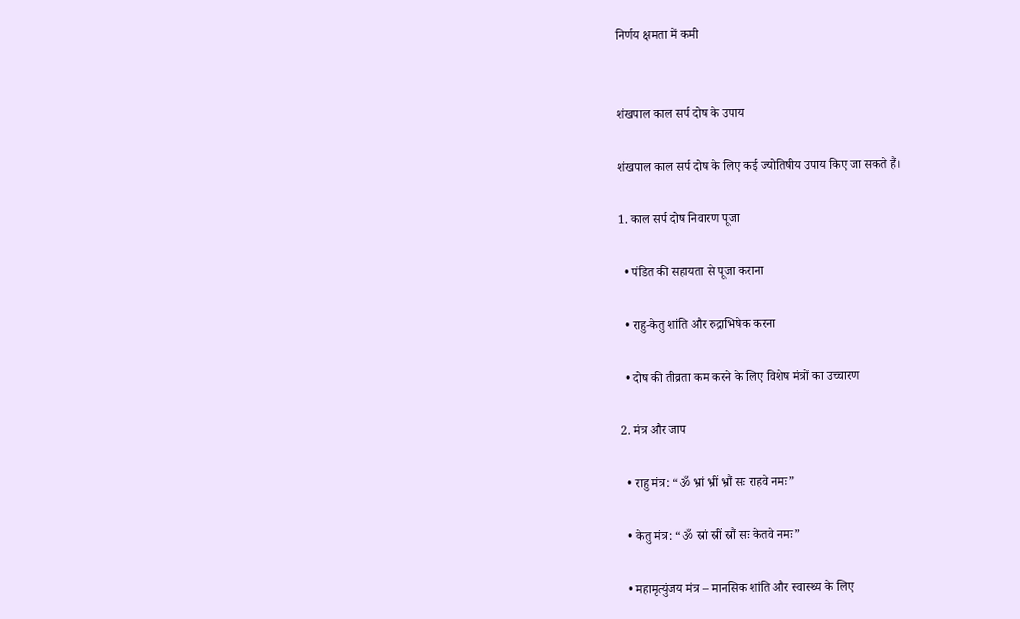निर्णय क्षमता में कमी


शंखपाल काल सर्प दोष के उपाय

शंखपाल काल सर्प दोष के लिए कई ज्योतिषीय उपाय किए जा सकते हैं।

1. काल सर्प दोष निवारण पूजा

  • पंडित की सहायता से पूजा कराना

  • राहु-केतु शांति और रुद्राभिषेक करना

  • दोष की तीव्रता कम करने के लिए विशेष मंत्रों का उच्चारण

2. मंत्र और जाप

  • राहु मंत्र: “ॐ भ्रां भ्रीं भ्रौं सः राहवे नमः”

  • केतु मंत्र: “ॐ स्रां स्रीं स्रौं सः केतवे नमः”

  • महामृत्युंजय मंत्र – मानसिक शांति और स्वास्थ्य के लिए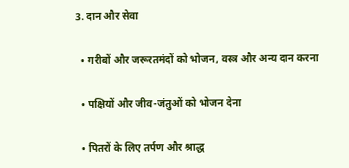3. दान और सेवा

  • गरीबों और जरूरतमंदों को भोजन, वस्त्र और अन्य दान करना

  • पक्षियों और जीव-जंतुओं को भोजन देना

  • पितरों के लिए तर्पण और श्राद्ध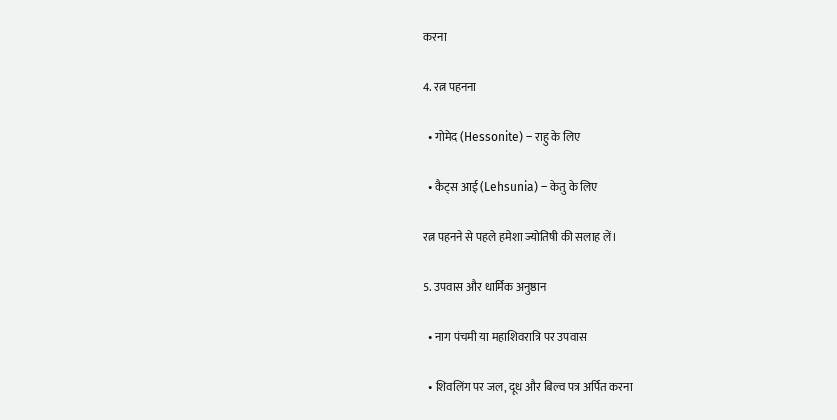करना

4. रत्न पहनना

  • गोमेद (Hessonite) – राहु के लिए

  • कैट्स आई (Lehsunia) – केतु के लिए

रत्न पहनने से पहले हमेशा ज्योतिषी की सलाह लें।

5. उपवास और धार्मिक अनुष्ठान

  • नाग पंचमी या महाशिवरात्रि पर उपवास

  • शिवलिंग पर जल, दूध और बिल्व पत्र अर्पित करना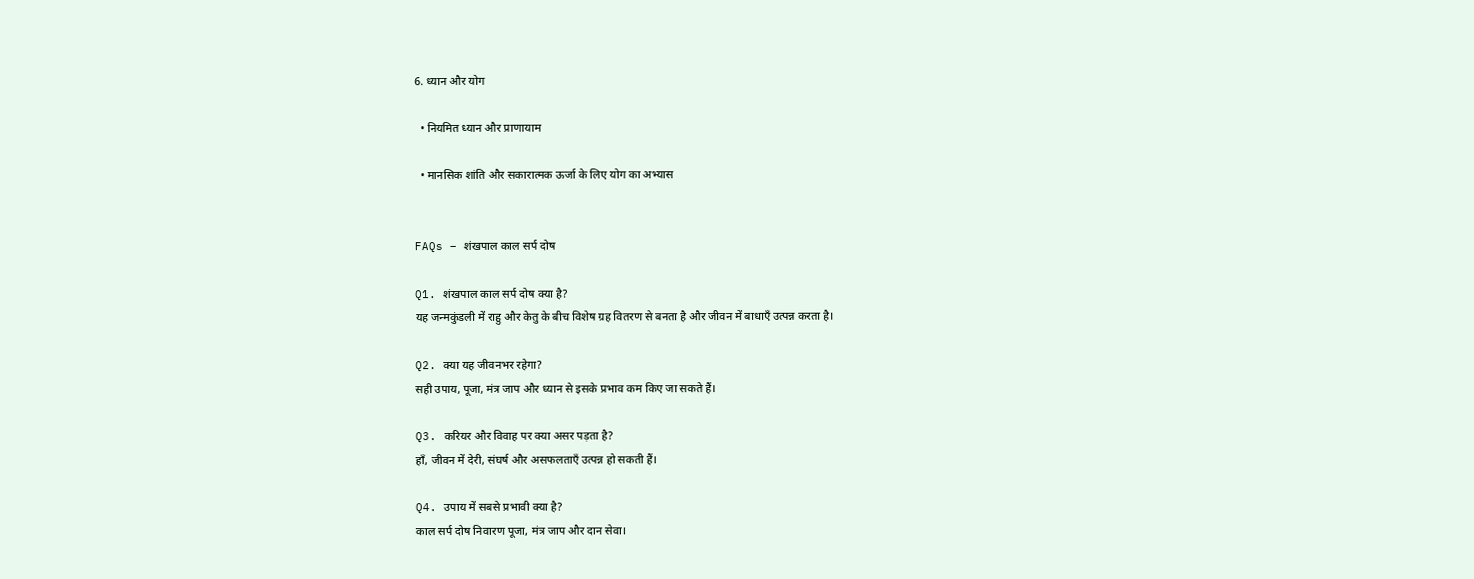6. ध्यान और योग

  • नियमित ध्यान और प्राणायाम

  • मानसिक शांति और सकारात्मक ऊर्जा के लिए योग का अभ्यास


FAQs – शंखपाल काल सर्प दोष

Q1. शंखपाल काल सर्प दोष क्या है?
यह जन्मकुंडली में राहु और केतु के बीच विशेष ग्रह वितरण से बनता है और जीवन में बाधाएँ उत्पन्न करता है।

Q2. क्या यह जीवनभर रहेगा?
सही उपाय, पूजा, मंत्र जाप और ध्यान से इसके प्रभाव कम किए जा सकते हैं।

Q3. करियर और विवाह पर क्या असर पड़ता है?
हाँ, जीवन में देरी, संघर्ष और असफलताएँ उत्पन्न हो सकती हैं।

Q4. उपाय में सबसे प्रभावी क्या है?
काल सर्प दोष निवारण पूजा, मंत्र जाप और दान सेवा।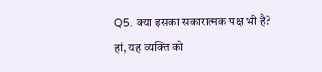Q5. क्या इसका सकारात्मक पक्ष भी है?
हां, यह व्यक्ति को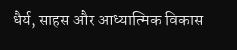धैर्य, साहस और आध्यात्मिक विकास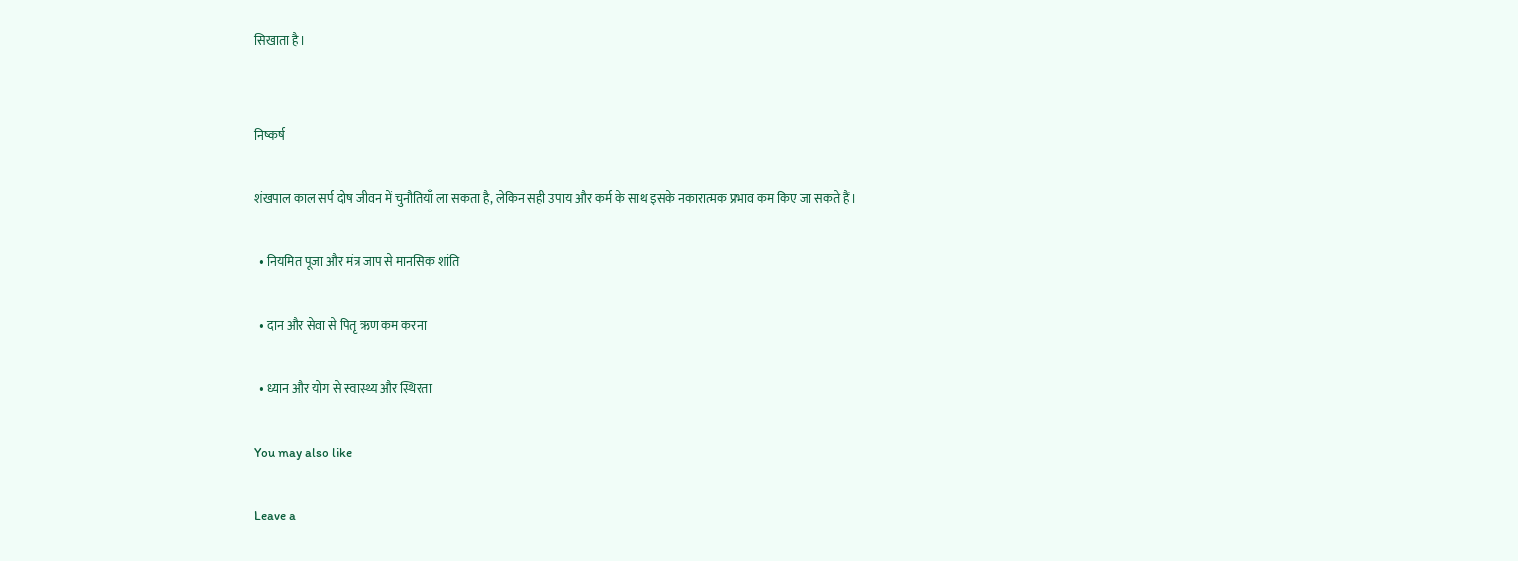सिखाता है।


निष्कर्ष

शंखपाल काल सर्प दोष जीवन में चुनौतियाँ ला सकता है, लेकिन सही उपाय और कर्म के साथ इसके नकारात्मक प्रभाव कम किए जा सकते हैं।

  • नियमित पूजा और मंत्र जाप से मानसिक शांति

  • दान और सेवा से पितृ ऋण कम करना

  • ध्यान और योग से स्वास्थ्य और स्थिरता

You may also like

Leave a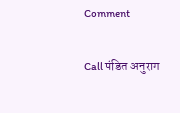Comment

Call पंडित अनुराग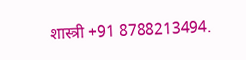शास्त्री +91 8788213494.